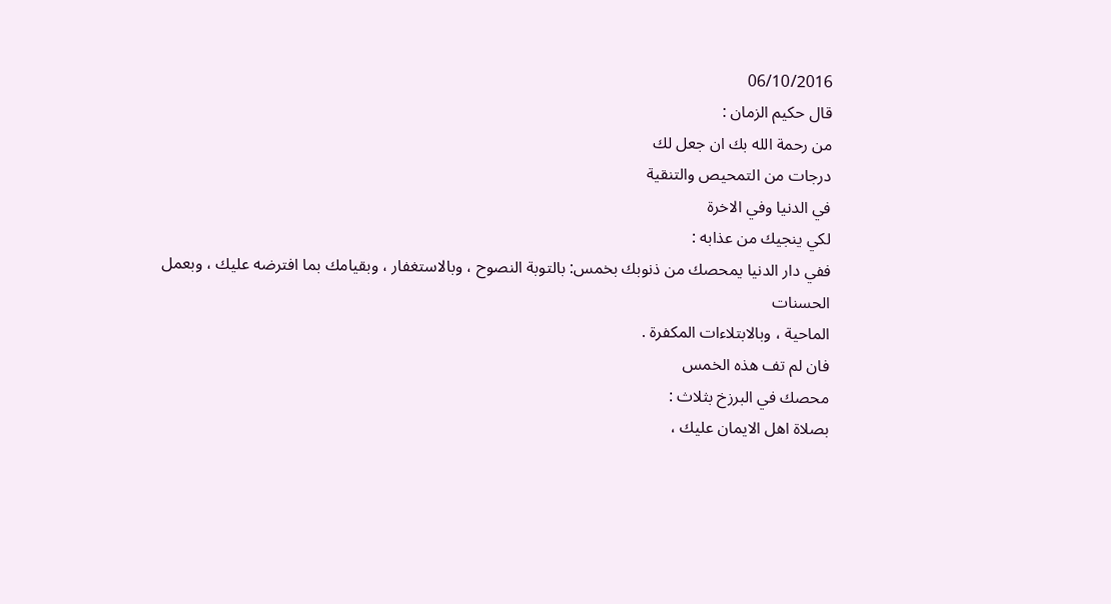06/10/2016
قال حكيم الزمان :
من رحمة الله بك ان جعل لك
درجات من التمحيص والتنقية
في الدنيا وفي الاخرة
لكي ينجيك من عذابه :
ففي دار الدنيا يمحصك من ذنوبك بخمس: بالتوبة النصوح ، وبالاستغفار ، وبقيامك بما افترضه عليك ، وبعمل الحسنات
الماحية ، وبالابتلاءات المكفرة .
فان لم تف هذه الخمس
محصك في البرزخ بثلاث :
بصلاة اهل الايمان عليك ،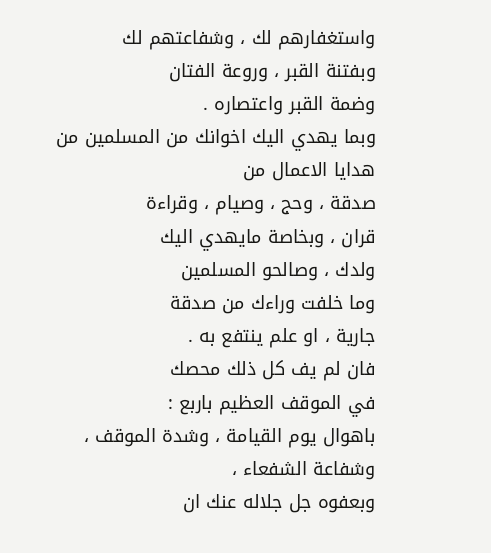واستغفارهم لك ، وشفاعتهم لك
وبفتنة القبر ، وروعة الفتان
وضمة القبر واعتصاره .
وبما يهدي اليك اخوانك من المسلمين من هدايا الاعمال من
صدقة ، وحج ، وصيام ، وقراءة
قران ، وبخاصة مايهدي اليك
ولدك ، وصالحو المسلمين
وما خلفت وراءك من صدقة
جارية ، او علم ينتفع به .
فان لم يف كل ذلك محصك
في الموقف العظيم باربع :
باهوال يوم القيامة ، وشدة الموقف ، وشفاعة الشفعاء ،
وبعفوه جل جلاله عنك ان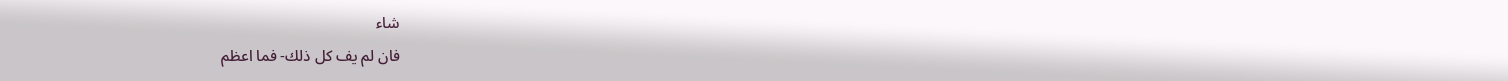شاء
فان لم يف كل ذلك- فما اعظم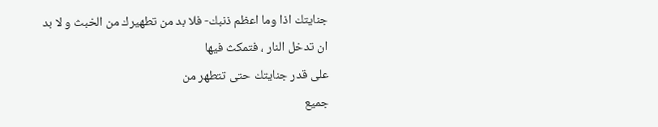جنايتك اذا وما اعظم ذنبك- فلا بد من تطهيرك من الخبث و لا بد
ان تدخل النار ، فتمكث فيها
على قدر جنايتك حتى تتطهر من
جميع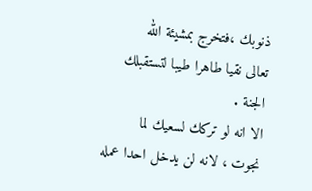ذنوبك ،فتخرج بمشيئة الله
تعالى نقيا طاهرا طيبا لتستقبلك
الجنة .
الا انه لو تركك لسعيك لما
نجوت ، لانه لن يدخل احدا عمله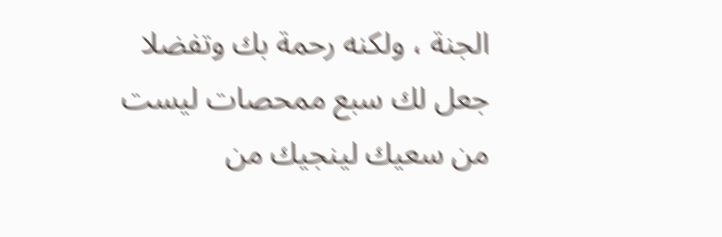الجنة ، ولكنه رحمة بك وتفضلا
جعل لك سبع ممحصات ليست
من سعيك لينجيك من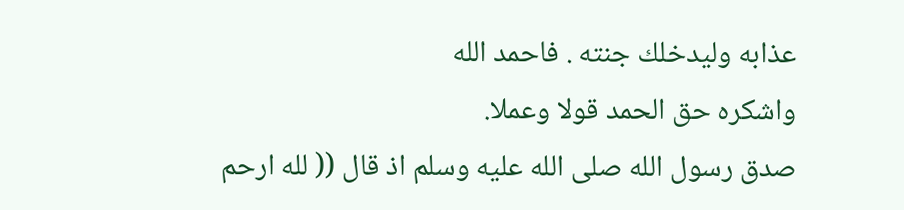عذابه وليدخلك جنته . فاحمد الله
واشكره حق الحمد قولا وعملا.
صدق رسول الله صلى الله عليه وسلم اذ قال (( لله ارحم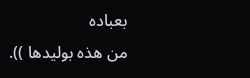بعباده
من هذه بوليدها )).